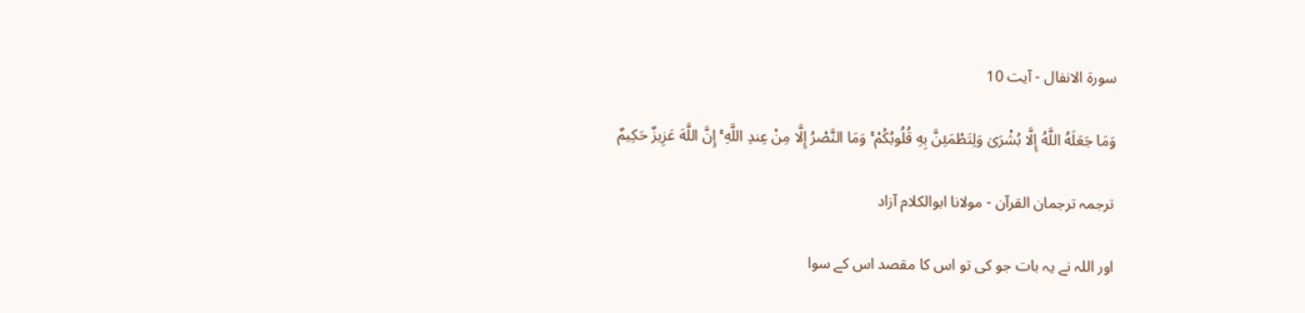سورة الانفال - آیت 10

وَمَا جَعَلَهُ اللَّهُ إِلَّا بُشْرَىٰ وَلِتَطْمَئِنَّ بِهِ قُلُوبُكُمْ ۚ وَمَا النَّصْرُ إِلَّا مِنْ عِندِ اللَّهِ ۚ إِنَّ اللَّهَ عَزِيزٌ حَكِيمٌ

ترجمہ ترجمان القرآن - مولانا ابوالکلام آزاد

اور اللہ نے یہ بات جو کی تو اس کا مقصد اس کے سوا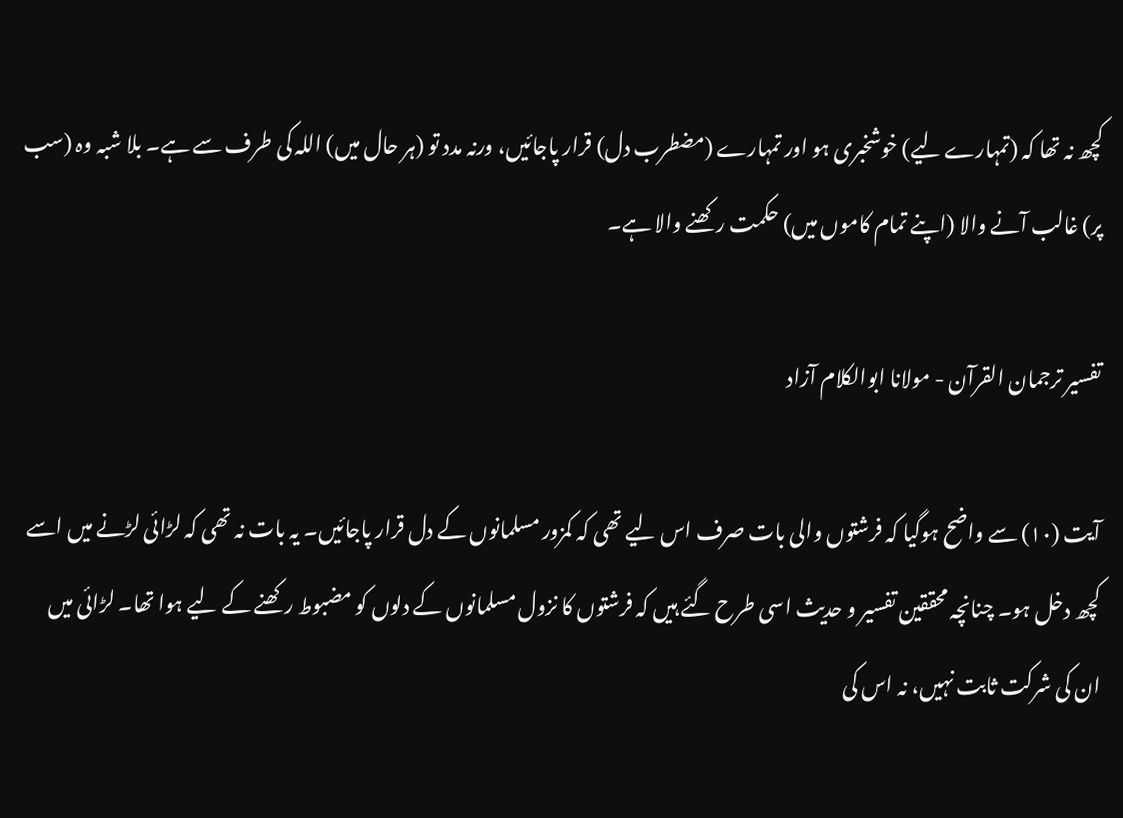کچھ نہ تھا کہ (تمہارے لیے) خوشخبری ہو اور تمہارے (مضطرب دل) قرار پاجائیں، ورنہ مدد تو (ہر حال میں) اللہ کی طرف سے ہے۔ بلا شبہ وہ (سب پر) غالب آنے والا (اپنے تمام کاموں میں) حکمت رکھنے والا ہے۔

تفسیر ترجمان القرآن - مولانا ابوالکلام آزاد

آیت (١٠) سے واضح ہوگیا کہ فرشتوں والی بات صرف اس لیے تھی کہ کمزور مسلمانوں کے دل قرار پاجائیں۔ یہ بات نہ تھی کہ لڑائی لڑنے میں اسے کچھ دخل ہو۔ چنانچہ محققین تفسیر و حدیث اسی طرح گئے ہیں کہ فرشتوں کا نزول مسلمانوں کے دلوں کو مضبوط رکھنے کے لیے ہوا تھا۔ لڑائی میں ان کی شرکت ثابت نہیں، نہ اس کی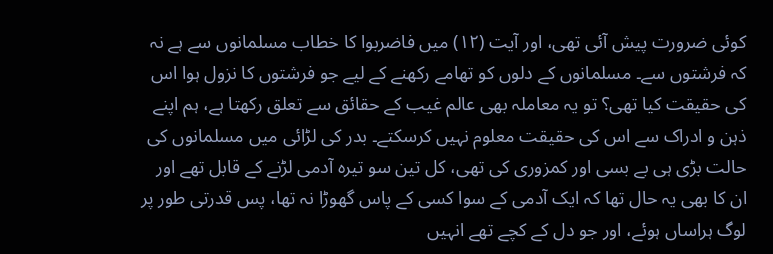کوئی ضرورت پیش آئی تھی، اور آیت (١٢) میں فاضربوا کا خطاب مسلمانوں سے ہے نہ کہ فرشتوں سے۔ مسلمانوں کے دلوں کو تھامے رکھنے کے لیے جو فرشتوں کا نزول ہوا اس کی حقیقت کیا تھی؟ تو یہ معاملہ بھی عالم غیب کے حقائق سے تعلق رکھتا ہے، ہم اپنے ذہن و ادراک سے اس کی حقیقت معلوم نہیں کرسکتے۔ بدر کی لڑائی میں مسلمانوں کی حالت بڑی ہی بے بسی اور کمزوری کی تھی، کل تین سو تیرہ آدمی لڑنے کے قابل تھے اور ان کا بھی یہ حال تھا کہ ایک آدمی کے سوا کسی کے پاس گھوڑا نہ تھا، پس قدرتی طور پر لوگ ہراساں ہوئے، اور جو دل کے کچے تھے انہیں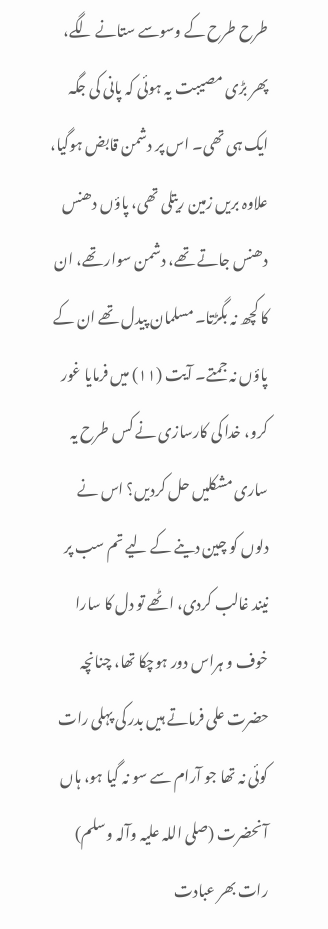طرح طرح کے وسوسے ستانے لگے، پھر بڑی مصیبت یہ ہوئی کہ پانی کی جگہ ایک ہی تھی۔ اس پر دشمن قابض ہوگیا، علاوہ بریں زمین ریتلی تھی، پاؤں دھنس دھنس جاتے تھے، دشمن سوار تھے، ان کا کچھ نہ بگڑتا۔ مسلمان پیدل تھے ان کے پاؤں نہ جمتے۔ آیت (١١) میں فرمایا غور کرو، خدا کی کارسازی نے کس طرح یہ ساری مشکلیں حل کردیں؟ اس نے دلوں کو چین دینے کے لیے تم سب پر نیند غالب کردی، اٹھے تو دل کا سارا خوف و ہراس دور ہوچکا تھا، چنانچہ حضرت علی فرماتے ہیں بدر کی پہلی رات کوئی نہ تھا جو آرام سے سو نہ گیا ہو، ہاں آنحضرت (صلی اللہ علیہ وآلہ وسلم) رات بھر عبادت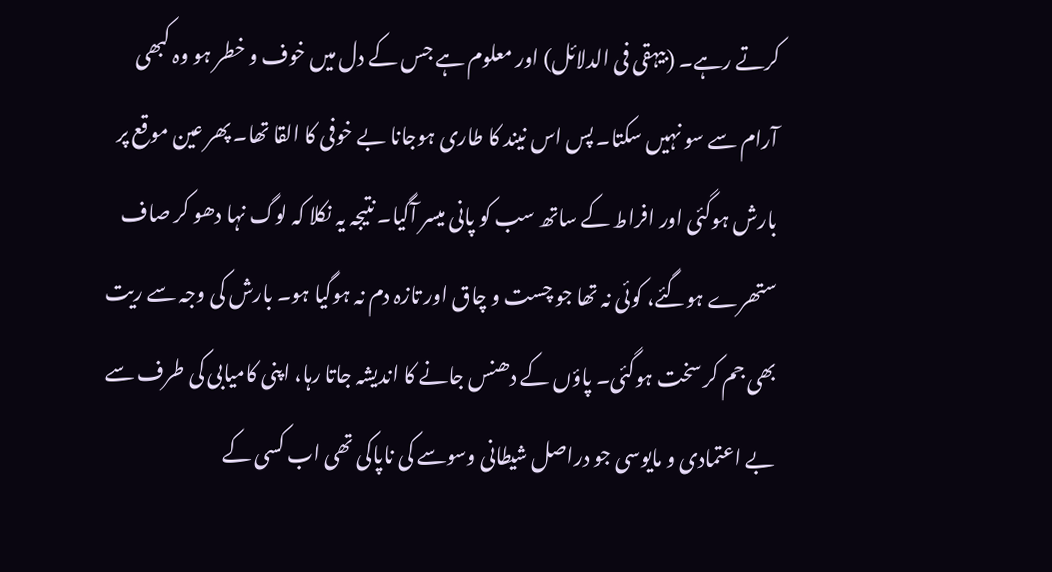کرتے رہے۔ (بیہقی فی الدلائل) اور معلوم ہے جس کے دل میں خوف و خطر ہو وہ کبھی آرام سے سو نہیں سکتا۔ پس اس نیند کا طاری ہوجانا بے خوفی کا القا تھا۔ پھر عین موقع پر بارش ہوگئی اور افراط کے ساتھ سب کو پانی میسر آگیا۔ نتیجہ یہ نکلا کہ لوگ نہا دھو کر صاف ستھرے ہوگئے، کوئی نہ تھا جو چست و چاق اور تازہ دم نہ ہوگیا ہو۔ بارش کی وجہ سے ریت بھی جم کر سخت ہوگئی۔ پاؤں کے دھنس جانے کا اندیشہ جاتا رہا، اپنی کامیابی کی طرف سے بے اعتمادی و مایوسی جو دراصل شیطانی وسوسے کی ناپاکی تھی اب کسی کے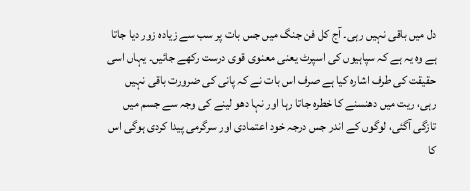دل میں باقی نہیں رہی۔ آج کل فن جنگ میں جس بات پر سب سے زیادہ زور دیا جاتا ہے وہ یہ ہے کہ سپاہیوں کی اسپرٹ یعنی معنوی قوی درست رکھے جائیں۔ یہاں اسی حقیقت کی طرف اشارہ کیا ہے صرف اس بات نے کہ پانی کی ضرورت باقی نہیں رہی، ریت میں دھنسنے کا خطرہ جاتا رہا اور نہا دھو لینے کی وجہ سے جسم میں تازگی آگئی، لوگوں کے اندر جس درجہ خود اعتمادی اور سرگرمی پیدا کردی ہوگی اس کا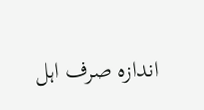اندازہ صرف اہل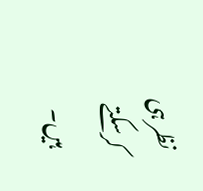نظر ہی کرسکتے ہیں۔